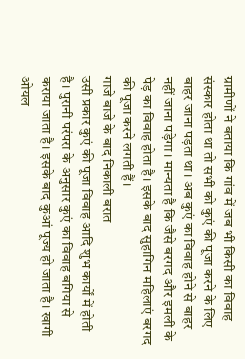ग्रामीणों ने बताया कि गांव में जब भी किसी का विवाह संस्कार होता था तो सभी को कुएं की पूजा करने के लिए बाहर जाना पड़ता था। अब कुएं का विवाह होने से बाहर नहीं जाना पड़ेगा। मान्यता है कि जैसे बरगद और इमली के पेड़ का विवाह होता है। इसके बाद सुहागिन महिलाएं बरगद की पूजा करने लगती हैं।
गाजे बाजे के बाद निकाली बरात
उसी प्रकार कुएं की पूजा विवाह आदि शुभ कार्यों में होती है। पुरानी परंपरा के अनुसार कुएं का विवाह बगिया से कराया जाता है। इसके बाद कुआं पूज्य हो जाता है। खागी ओयल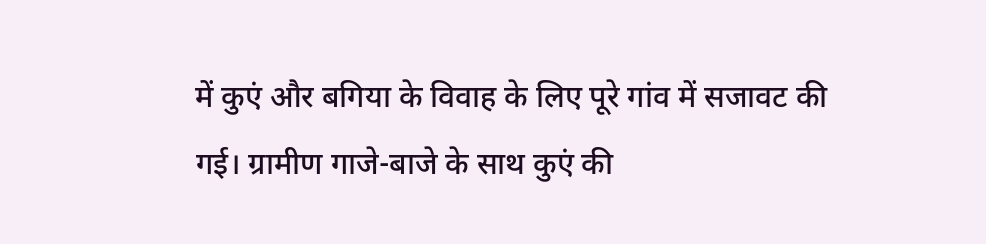में कुएं और बगिया के विवाह के लिए पूरे गांव में सजावट की गई। ग्रामीण गाजे-बाजे के साथ कुएं की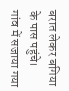बरात लेकर बगिया के पास पहुंचे।
गांव में सजाया गया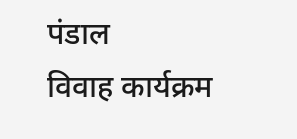पंडाल
विवाह कार्यक्रम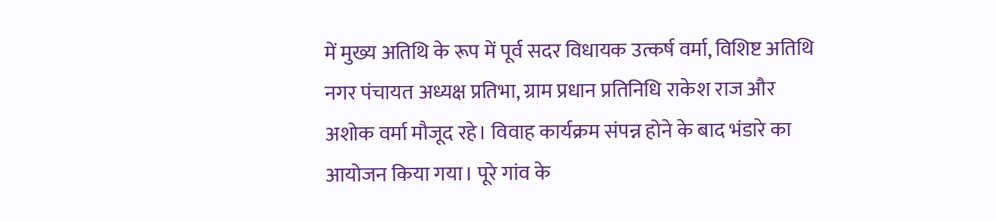में मुख्य अतिथि के रूप में पूर्व सदर विधायक उत्कर्ष वर्मा, विशिष्ट अतिथि नगर पंचायत अध्यक्ष प्रतिभा, ग्राम प्रधान प्रतिनिधि राकेश राज और अशोक वर्मा मौजूद रहे। विवाह कार्यक्रम संपन्न होने के बाद भंडारे का आयोजन किया गया। पूरे गांव के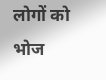लोगों को भोज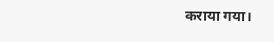कराया गया।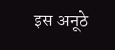इस अनूठे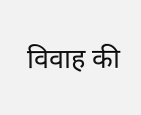विवाह की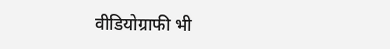वीडियोग्राफी भी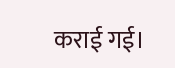कराई गई।